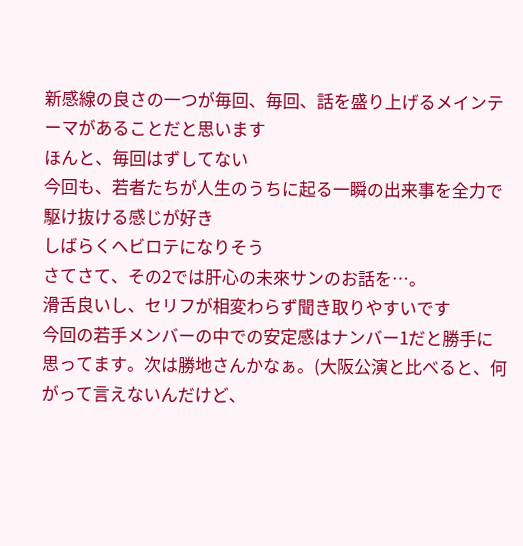新感線の良さの一つが毎回、毎回、話を盛り上げるメインテーマがあることだと思います
ほんと、毎回はずしてない
今回も、若者たちが人生のうちに起る一瞬の出来事を全力で駆け抜ける感じが好き
しばらくヘビロテになりそう
さてさて、その2では肝心の未來サンのお話を…。
滑舌良いし、セリフが相変わらず聞き取りやすいです
今回の若手メンバーの中での安定感はナンバー1だと勝手に思ってます。次は勝地さんかなぁ。(大阪公演と比べると、何がって言えないんだけど、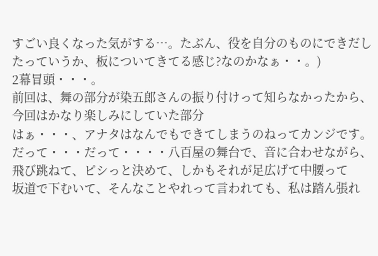すごい良くなった気がする…。たぶん、役を自分のものにできだしたっていうか、板についてきてる感じ?なのかなぁ・・。)
2幕冒頭・・・。
前回は、舞の部分が染五郎さんの振り付けって知らなかったから、今回はかなり楽しみにしていた部分
はぁ・・・、アナタはなんでもできてしまうのねってカンジです。
だって・・・だって・・・・八百屋の舞台で、音に合わせながら、飛び跳ねて、ピシっと決めて、しかもそれが足広げて中腰って
坂道で下むいて、そんなことやれって言われても、私は踏ん張れ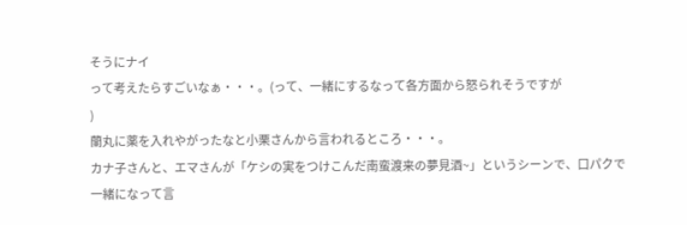そうにナイ
って考えたらすごいなぁ・・・。(って、一緒にするなって各方面から怒られそうですが
)
蘭丸に薬を入れやがったなと小栗さんから言われるところ・・・。
カナ子さんと、エマさんが「ケシの実をつけこんだ南蛮渡来の夢見酒~」というシーンで、口パクで一緒になって言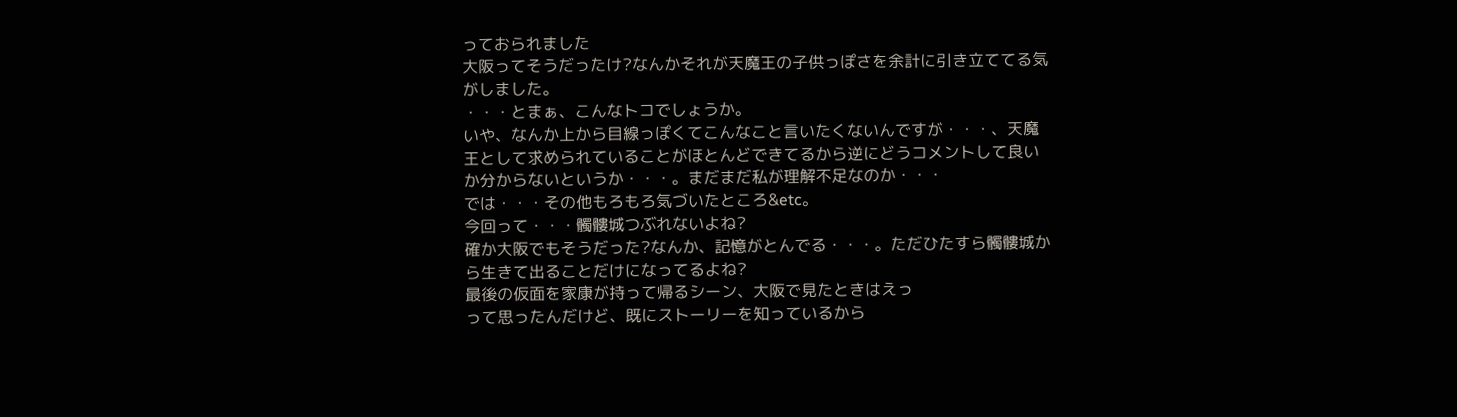っておられました
大阪ってそうだったけ?なんかそれが天魔王の子供っぽさを余計に引き立ててる気がしました。
・・・とまぁ、こんなトコでしょうか。
いや、なんか上から目線っぽくてこんなこと言いたくないんですが・・・、天魔王として求められていることがほとんどできてるから逆にどうコメントして良いか分からないというか・・・。まだまだ私が理解不足なのか・・・
では・・・その他もろもろ気づいたところ&etc。
今回って・・・髑髏城つぶれないよね?
確か大阪でもそうだった?なんか、記憶がとんでる・・・。ただひたすら髑髏城から生きて出ることだけになってるよね?
最後の仮面を家康が持って帰るシーン、大阪で見たときはえっ
って思ったんだけど、既にストーリーを知っているから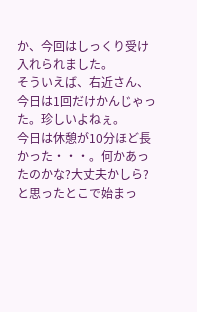か、今回はしっくり受け入れられました。
そういえば、右近さん、今日は1回だけかんじゃった。珍しいよねぇ。
今日は休憩が10分ほど長かった・・・。何かあったのかな?大丈夫かしら?と思ったとこで始まっ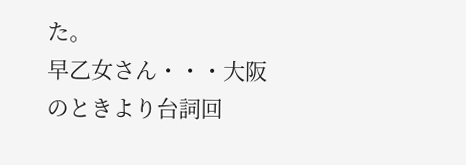た。
早乙女さん・・・大阪のときより台詞回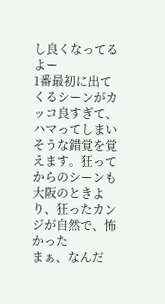し良くなってるよー
1番最初に出てくるシーンがカッコ良すぎて、ハマってしまいそうな錯覚を覚えます。狂ってからのシーンも大阪のときより、狂ったカンジが自然で、怖かった
まぁ、なんだ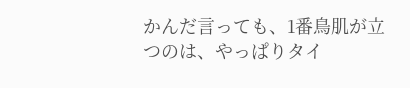かんだ言っても、1番鳥肌が立つのは、やっぱりタイ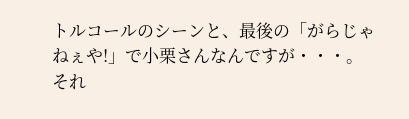トルコールのシーンと、最後の「がらじゃねぇや!」で小栗さんなんですが・・・。
それ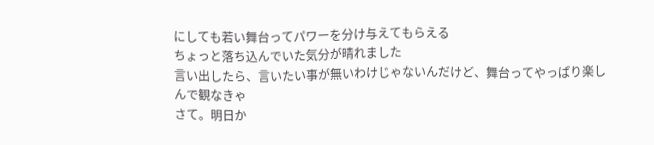にしても若い舞台ってパワーを分け与えてもらえる
ちょっと落ち込んでいた気分が晴れました
言い出したら、言いたい事が無いわけじゃないんだけど、舞台ってやっぱり楽しんで観なきゃ
さて。明日か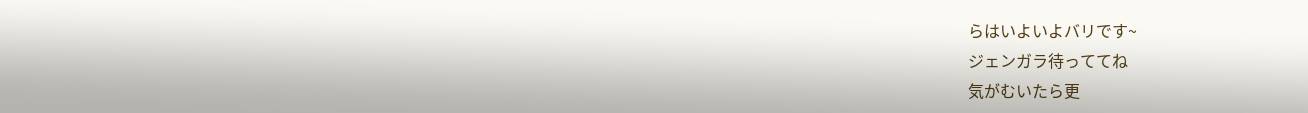らはいよいよバリです~
ジェンガラ待っててね
気がむいたら更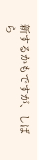新するかもですが、しばら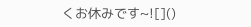くお休みです~![]()